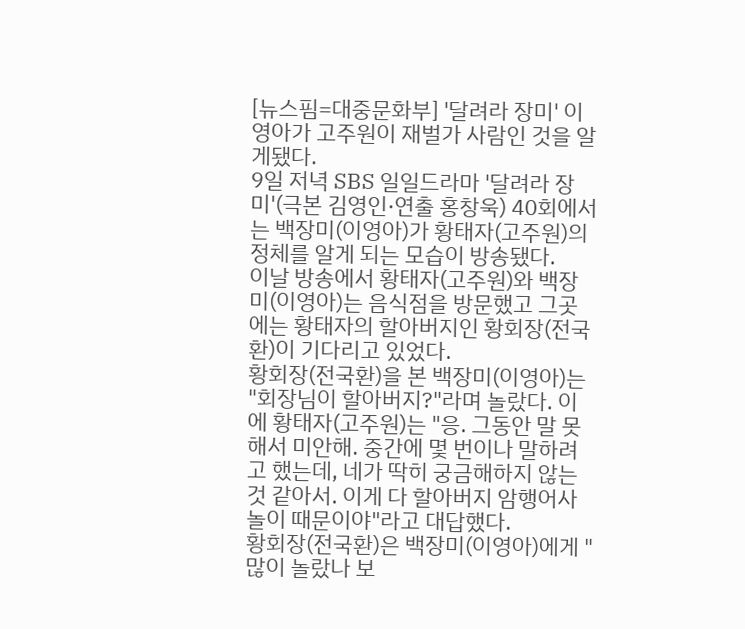[뉴스핌=대중문화부] '달려라 장미' 이영아가 고주원이 재벌가 사람인 것을 알게됐다.
9일 저녁 SBS 일일드라마 '달려라 장미'(극본 김영인·연출 홍창욱) 40회에서는 백장미(이영아)가 황태자(고주원)의 정체를 알게 되는 모습이 방송됐다.
이날 방송에서 황태자(고주원)와 백장미(이영아)는 음식점을 방문했고 그곳에는 황태자의 할아버지인 황회장(전국환)이 기다리고 있었다.
황회장(전국환)을 본 백장미(이영아)는 "회장님이 할아버지?"라며 놀랐다. 이에 황태자(고주원)는 "응. 그동안 말 못해서 미안해. 중간에 몇 번이나 말하려고 했는데, 네가 딱히 궁금해하지 않는 것 같아서. 이게 다 할아버지 암행어사 놀이 때문이야"라고 대답했다.
황회장(전국환)은 백장미(이영아)에게 "많이 놀랐나 보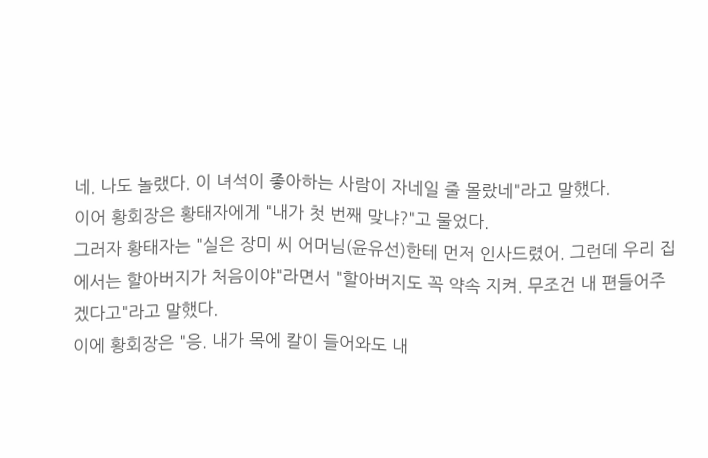네. 나도 놀랬다. 이 녀석이 좋아하는 사람이 자네일 줄 몰랐네"라고 말했다.
이어 황회장은 황태자에게 "내가 첫 번째 맞냐?"고 물었다.
그러자 황태자는 "실은 장미 씨 어머님(윤유선)한테 먼저 인사드렸어. 그런데 우리 집에서는 할아버지가 처음이야"라면서 "할아버지도 꼭 약속 지켜. 무조건 내 편들어주겠다고"라고 말했다.
이에 황회장은 "응. 내가 목에 칼이 들어와도 내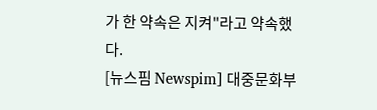가 한 약속은 지켜"라고 약속했다.
[뉴스핌 Newspim] 대중문화부